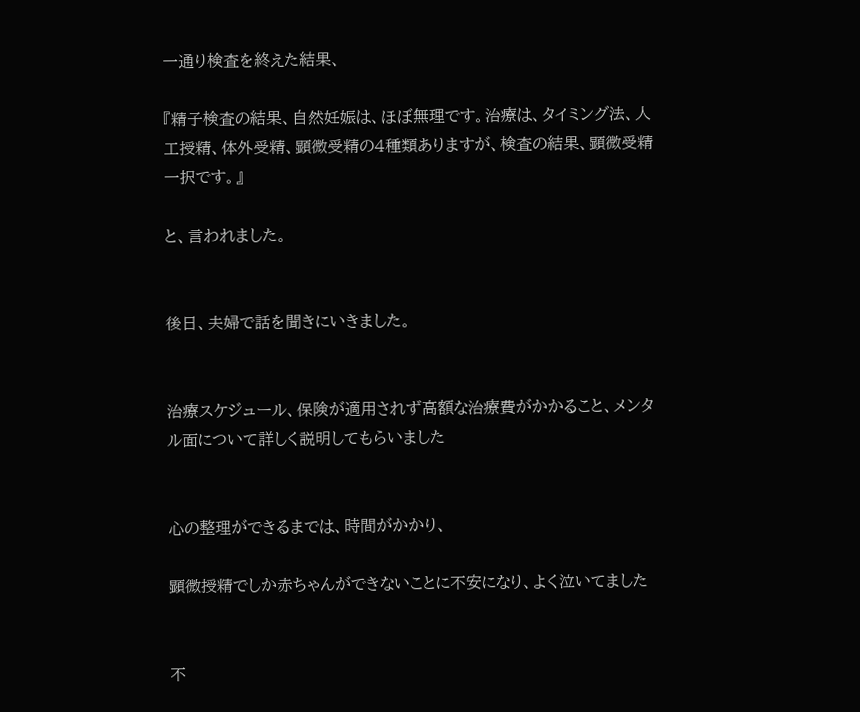一通り検査を終えた結果、

『精子検査の結果、自然妊娠は、ほぼ無理です。治療は、タイミング法、人工授精、体外受精、顕微受精の4種類ありますが、検査の結果、顕微受精一択です。』

と、言われました。


後日、夫婦で話を聞きにいきました。


治療スケジュール、保険が適用されず高額な治療費がかかること、メンタル面について詳しく説明してもらいました


心の整理ができるまでは、時間がかかり、

顕微授精でしか赤ちゃんができないことに不安になり、よく泣いてました


不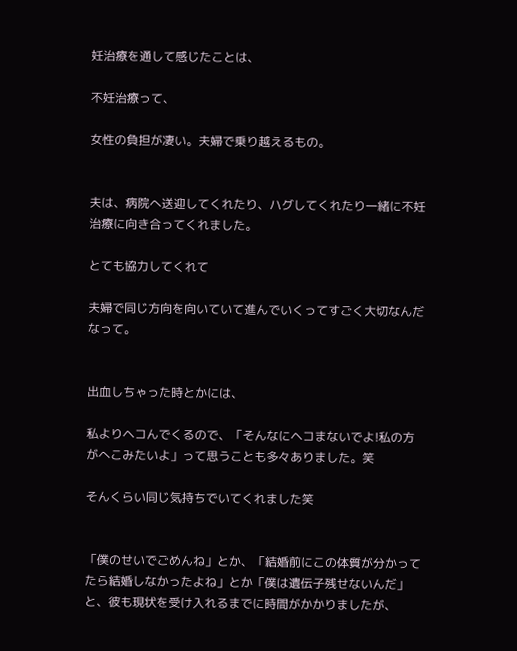妊治療を通して感じたことは、

不妊治療って、

女性の負担が凄い。夫婦で乗り越えるもの。


夫は、病院へ送迎してくれたり、ハグしてくれたり一緒に不妊治療に向き合ってくれました。

とても協力してくれて

夫婦で同じ方向を向いていて進んでいくってすごく大切なんだなって。


出血しちゃった時とかには、

私よりヘコんでくるので、「そんなにヘコまないでよ!私の方がへこみたいよ」って思うことも多々ありました。笑

そんくらい同じ気持ちでいてくれました笑


「僕のせいでごめんね」とか、「結婚前にこの体質が分かってたら結婚しなかったよね」とか「僕は遺伝子残せないんだ」と、彼も現状を受け入れるまでに時間がかかりましたが、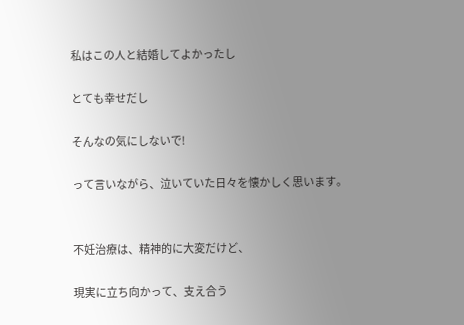私はこの人と結婚してよかったし

とても幸せだし

そんなの気にしないで!

って言いながら、泣いていた日々を懐かしく思います。


不妊治療は、精神的に大変だけど、

現実に立ち向かって、支え合う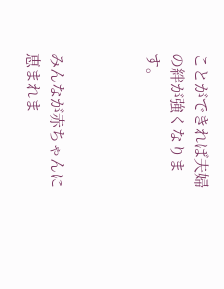ことができれば夫婦の絆が強くなります。



みんなが赤ちゃんに恵まれま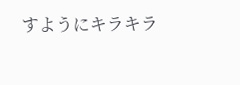すようにキラキラ